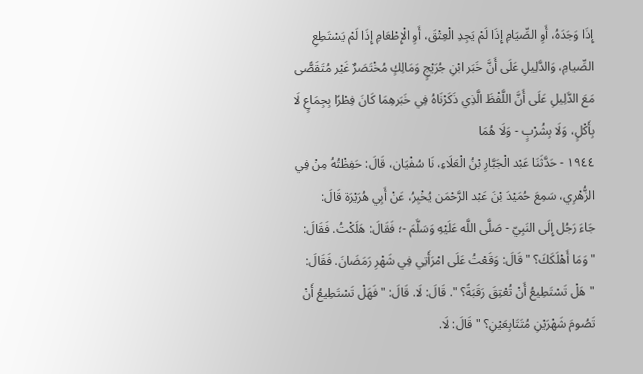إِذَا وَجَدَهُ، أَوِ الصِّيَامِ إِذَا لَمْ يَجِدِ الْعِتْقَ، أَوِ الْإِطْعَامِ إِذَا لَمْ يَسْتَطِعِ الصِّيامِ، وَالدَّلِيلِ عَلَى أَنَّ خَبَر ابْنِ جُرَيْجٍ وَمَالِكٍ مُخْتَصَرٌ غَيْر مُتَقَصًّى مَعَ الدَّلِيلِ عَلَى أَنَّ اللَّفْظَ الَّذِي ذَكَرْنَاهُ فِي خَبَرهِمَا كَانَ فِطْرًا بِجِمَاعٍ لَا بِأَكْلٍ، وَلَا بِشُرْبٍ - وَلَا هُمَا
١٩٤٤ - حَدَّثَنَا عَبْد الْجَبَّارِ بْنُ الْعَلَاءِ، نَا سُفْيَان، قَالَ: حَفِظْتُهُ مِنْ فِي الزُّهْرِي، سَمِعَ حُمَيْدَ بْنَ عَبْد الرَّحْمَن يُخْبِرُ، عَنْ أَبِي هُرَيْرَة قَالَ:
جَاءَ رَجُل إِلَى النَبِيّ - صَلَّى اللَّه عَلَيْهِ وَسَلَّمَ -؛ فَقَالَ: هَلَكْتُ. فَقَالَ: "وَمَا أَهْلَكَكَ؟ " قَالَ: وَقَعْتُ عَلَى امْرَأَتِي فِي شَهْرِ رَمَضَانَ. فَقَالَ: "هَلْ تَسْتَطِيعُ أَنْ تُعْتِقَ رَقَبَةً؟ ". قَالَ: لَا. قَالَ: "فَهَلْ تَسْتَطِيعُ أَنْ تَصُومَ شَهْرَيْنِ مُتَتَابِعَيْنِ؟ " قَالَ: لَا.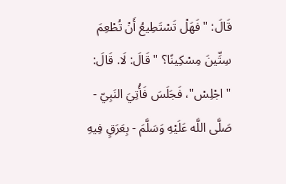قَالَ: "فَهَلْ تَسْتَطِيعُ أَنْ تُطْعِمَ سِتِّينَ مِسْكِينًا؟ " قَالَ: لَا. قَالَ: "اجْلِسْ"، فَجَلَسَ فَأُتِيَ النَبِيّ - صَلَّى اللَّه عَلَيْهِ وَسَلَّمَ - بِعَرَقٍ فِيهِ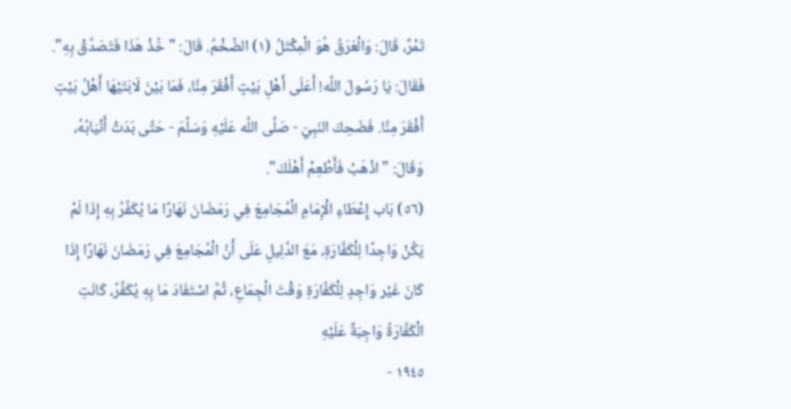تَمْرٌ، قَالَ: وَالْعَرَقُ هُوَ الْمِكْتَلُ (١) الضَّخْمُ. قَالَ: "خُذْ هَذَا فَتَصَدَّقْ بِهِ". فَقَالَ: يَا رَسُولَ اللَّه! أَعَلَى أَهْلِ بَيْتٍ أَفْقَرَ مِنَّا، فَمَا بَيْنَ لَابَتَيْهَا أَهْلُ بَيْتٍ أَفْقَرَ مِنَّا. فَضَحِكَ النَبِيّ - صَلَّى اللَّه عَلَيْهِ وَسَلَّمَ - حَتَّى بَدَتْ أَنْيَابُهُ، وَقَالَ: "اذْهَبْ فَأَطْعِمْ أَهْلَكَ".
(٥٦) بَاب إِعْطَاءِ الْإِمَامِ الْمُجَامِعَ فِي رَمَضَانَ نَهَارًا مَا يُكَفِّرُ بِهِ إِذَا لَمْ يَكُنْ وَاجِدًا لِلْكَفَّارَةِ، مَعَ الدَّلِيلِ عَلَى أَنَّ الْمُجَامِعَ فِي رَمَضَانَ نَهَارًا إِذَا كَانَ غَيْر وَاجِدٍ لِلْكَفَّارَةِ وَقْتَ الْجِمَاعِ، ثُمَّ اسْتَفَادَ مَا بِهِ يُكَفِّرُ، كَانَتِ الْكَفَّارَةُ وَاجِبَةٌ عَلَيْهِ
١٩٤٥ -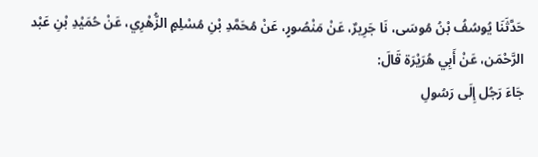حَدَّثَنَا يُوسُفُ بْنُ مُوسَى، نَا جَرِيرٌ، عَنْ مَنْصُورٍ، عَنْ مُحَمَّدِ بْنِ مُسْلِمٍ الزُّهْرِي، عَنْ حُمَيْدِ بْنِ عَبْد الرَّحْمَن، عَنْ أَبِي هُرَيْرَة قَالَ:
جَاءَ رَجُل إِلَى رَسُولِ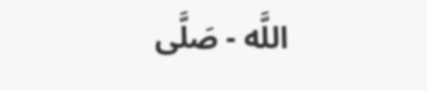اللَّه - صَلَّى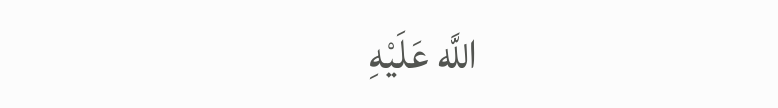اللَّه عَلَيْهِ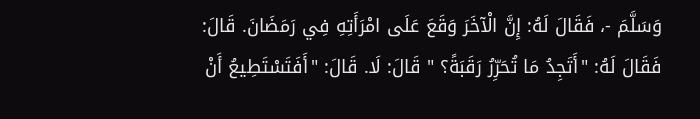وَسَلَّمَ -، فَقَالَ لَهُ: إِنَّ الْآخَرَ وَقَعَ عَلَى امْرَأَتِهِ فِي رَمَضَانَ. قَالَ: فَقَالَ لَهُ: "أَتَجِدُ مَا تُحَرِّرُ رَقَبَةً؟ " قَالَ: لَا. قَالَ: "أَفَتَسْتَطِيعُ أَنْ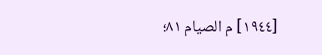[١٩٤٤] م الصيام ٨١؛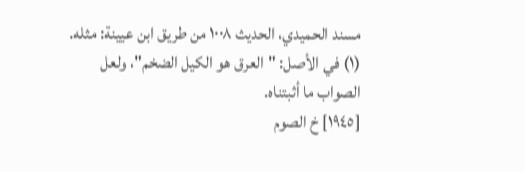مسند الحميدي، الحديث ١٠٠٨ من طريق ابن عيينة: مثله.
(١) في الأصل: "العرق هو الكيل الضخم"، ولعل الصواب ما أثبتناه.
[١٩٤٥] خ الصوم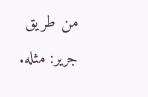من طريق جرير: مثله.